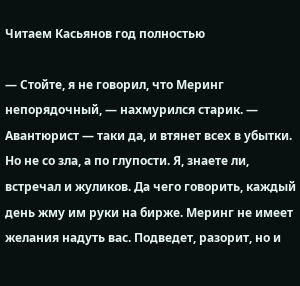Читаем Касьянов год полностью

— Стойте, я не говорил, что Меринг непорядочный, — нахмурился старик. — Авантюрист — таки да, и втянет всех в убытки. Но не со зла, а по глупости. Я, знаете ли, встречал и жуликов. Да чего говорить, каждый день жму им руки на бирже. Меринг не имеет желания надуть вас. Подведет, разорит, но и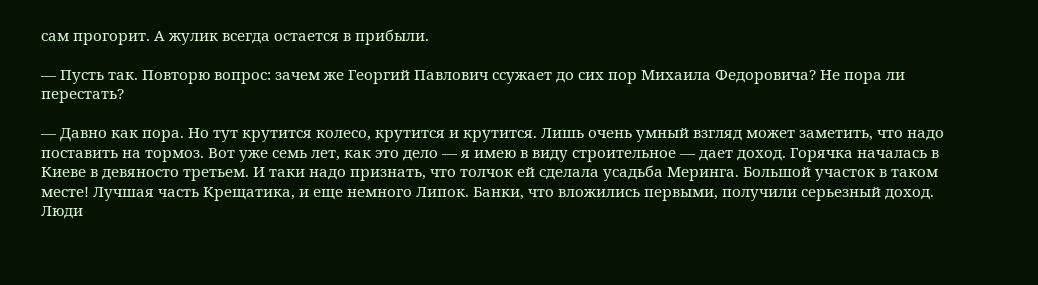сам прогорит. А жулик всегда остается в прибыли.

— Пусть так. Повторю вопрос: зачем же Георгий Павлович ссужает до сих пор Михаила Федоровича? Не пора ли перестать?

— Давно как пора. Но тут крутится колесо, крутится и крутится. Лишь очень умный взгляд может заметить, что надо поставить на тормоз. Вот уже семь лет, как это дело — я имею в виду строительное — дает доход. Горячка началась в Киеве в девяносто третьем. И таки надо признать, что толчок ей сделала усадьба Меринга. Большой участок в таком месте! Лучшая часть Крещатика, и еще немного Липок. Банки, что вложились первыми, получили серьезный доход. Люди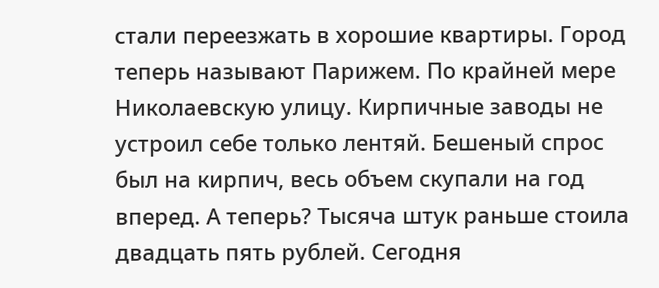стали переезжать в хорошие квартиры. Город теперь называют Парижем. По крайней мере Николаевскую улицу. Кирпичные заводы не устроил себе только лентяй. Бешеный спрос был на кирпич, весь объем скупали на год вперед. А теперь? Тысяча штук раньше стоила двадцать пять рублей. Сегодня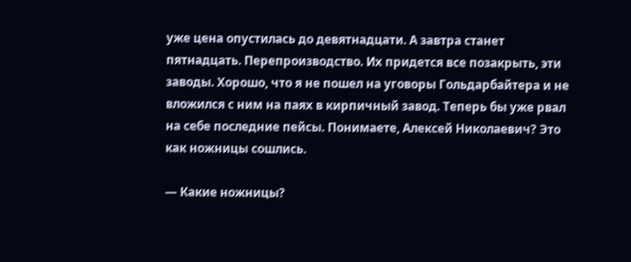уже цена опустилась до девятнадцати. А завтра станет пятнадцать. Перепроизводство. Их придется все позакрыть, эти заводы. Хорошо, что я не пошел на уговоры Гольдарбайтера и не вложился с ним на паях в кирпичный завод. Теперь бы уже рвал на себе последние пейсы. Понимаете, Алексей Николаевич? Это как ножницы сошлись.

— Какие ножницы?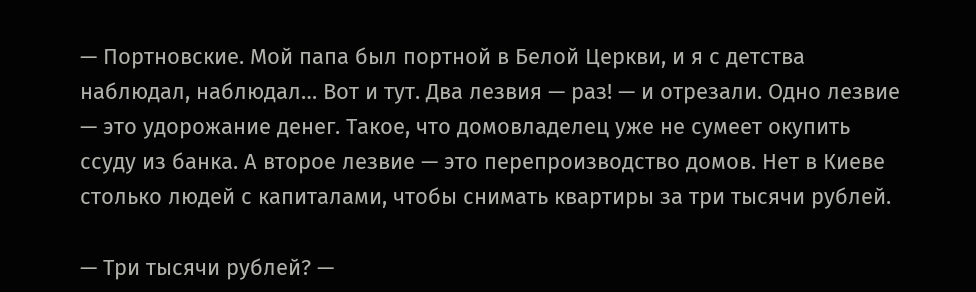— Портновские. Мой папа был портной в Белой Церкви, и я с детства наблюдал, наблюдал… Вот и тут. Два лезвия — раз! — и отрезали. Одно лезвие — это удорожание денег. Такое, что домовладелец уже не сумеет окупить ссуду из банка. А второе лезвие — это перепроизводство домов. Нет в Киеве столько людей с капиталами, чтобы снимать квартиры за три тысячи рублей.

— Три тысячи рублей? —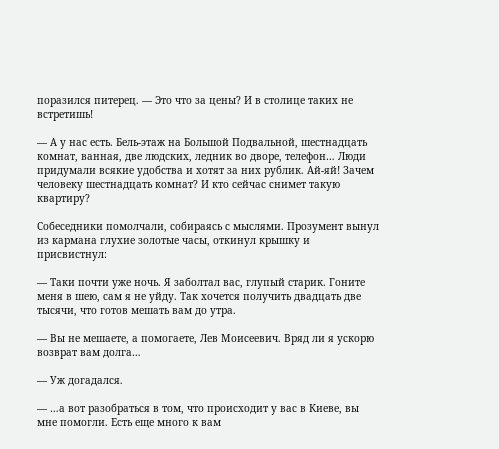поразился питерец. — Это что за цены? И в столице таких не встретишь!

— А у нас есть. Бель-этаж на Большой Подвальной, шестнадцать комнат, ванная, две людских, ледник во дворе, телефон… Люди придумали всякие удобства и хотят за них рублик. Ай-яй! Зачем человеку шестнадцать комнат? И кто сейчас снимет такую квартиру?

Собеседники помолчали, собираясь с мыслями. Прозумент вынул из кармана глухие золотые часы, откинул крышку и присвистнул:

— Таки почти уже ночь. Я заболтал вас, глупый старик. Гоните меня в шею, сам я не уйду. Так хочется получить двадцать две тысячи, что готов мешать вам до утра.

— Вы не мешаете, а помогаете, Лев Моисеевич. Вряд ли я ускорю возврат вам долга…

— Уж догадался.

— …а вот разобраться в том, что происходит у вас в Киеве, вы мне помогли. Есть еще много к вам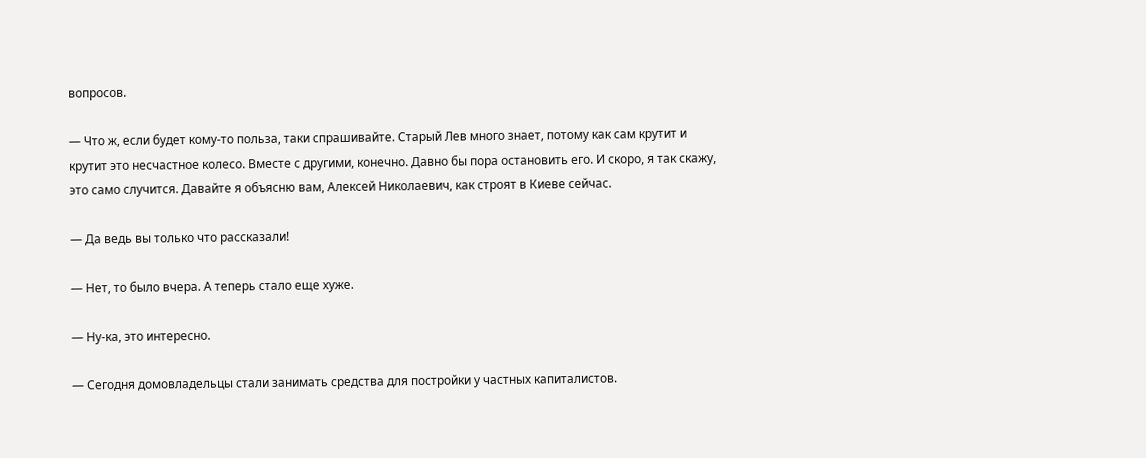вопросов.

— Что ж, если будет кому-то польза, таки спрашивайте. Старый Лев много знает, потому как сам крутит и крутит это несчастное колесо. Вместе с другими, конечно. Давно бы пора остановить его. И скоро, я так скажу, это само случится. Давайте я объясню вам, Алексей Николаевич, как строят в Киеве сейчас.

— Да ведь вы только что рассказали!

— Нет, то было вчера. А теперь стало еще хуже.

— Ну-ка, это интересно.

— Сегодня домовладельцы стали занимать средства для постройки у частных капиталистов.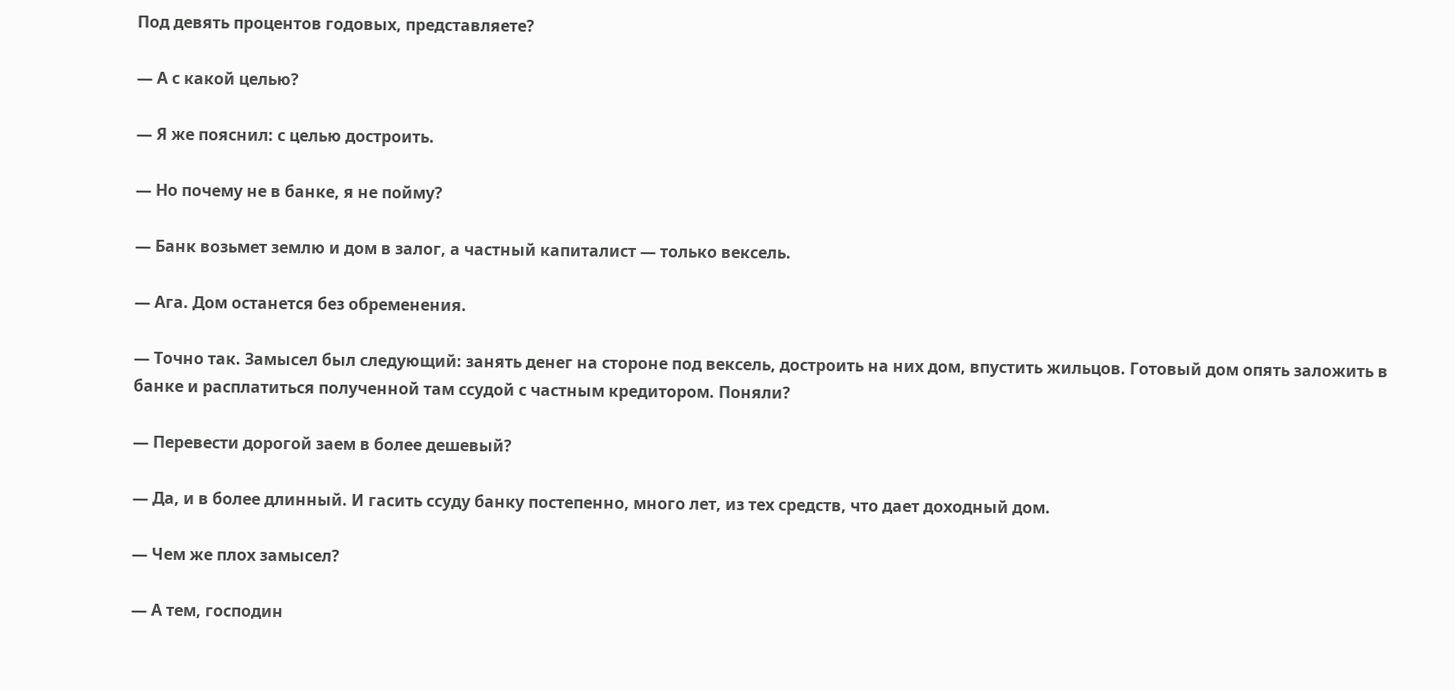Под девять процентов годовых, представляете?

— А с какой целью?

— Я же пояснил: с целью достроить.

— Но почему не в банке, я не пойму?

— Банк возьмет землю и дом в залог, а частный капиталист — только вексель.

— Ага. Дом останется без обременения.

— Точно так. Замысел был следующий: занять денег на стороне под вексель, достроить на них дом, впустить жильцов. Готовый дом опять заложить в банке и расплатиться полученной там ссудой с частным кредитором. Поняли?

— Перевести дорогой заем в более дешевый?

— Да, и в более длинный. И гасить ссуду банку постепенно, много лет, из тех средств, что дает доходный дом.

— Чем же плох замысел?

— А тем, господин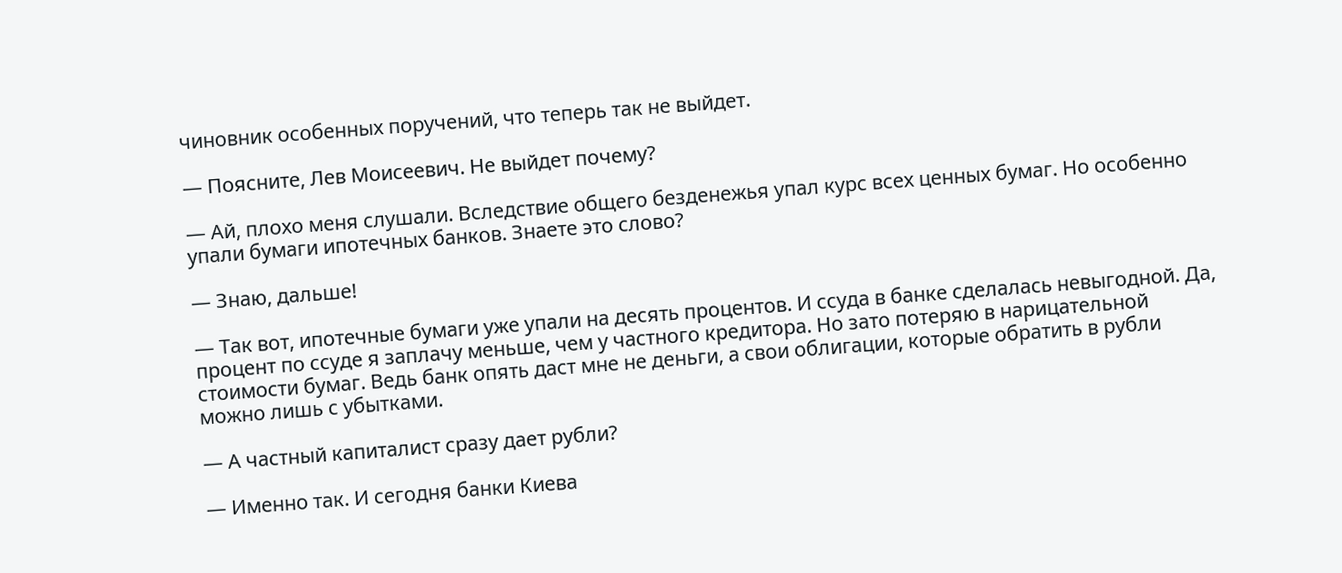чиновник особенных поручений, что теперь так не выйдет.

— Поясните, Лев Моисеевич. Не выйдет почему?

— Ай, плохо меня слушали. Вследствие общего безденежья упал курс всех ценных бумаг. Но особенно упали бумаги ипотечных банков. Знаете это слово?

— Знаю, дальше!

— Так вот, ипотечные бумаги уже упали на десять процентов. И ссуда в банке сделалась невыгодной. Да, процент по ссуде я заплачу меньше, чем у частного кредитора. Но зато потеряю в нарицательной стоимости бумаг. Ведь банк опять даст мне не деньги, а свои облигации, которые обратить в рубли можно лишь с убытками.

— А частный капиталист сразу дает рубли?

— Именно так. И сегодня банки Киева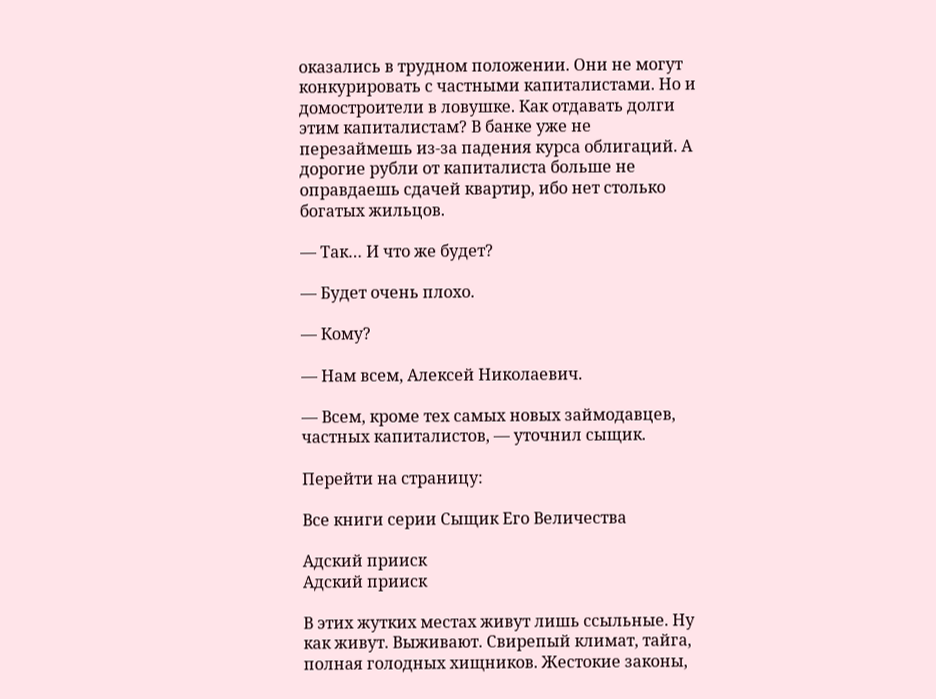оказались в трудном положении. Они не могут конкурировать с частными капиталистами. Но и домостроители в ловушке. Как отдавать долги этим капиталистам? В банке уже не перезаймешь из-за падения курса облигаций. А дорогие рубли от капиталиста больше не оправдаешь сдачей квартир, ибо нет столько богатых жильцов.

— Так… И что же будет?

— Будет очень плохо.

— Кому?

— Нам всем, Алексей Николаевич.

— Всем, кроме тех самых новых займодавцев, частных капиталистов, — уточнил сыщик.

Перейти на страницу:

Все книги серии Сыщик Его Величества

Адский прииск
Адский прииск

В этих жутких местах живут лишь ссыльные. Ну как живут. Выживают. Свирепый климат, тайга, полная голодных хищников. Жестокие законы,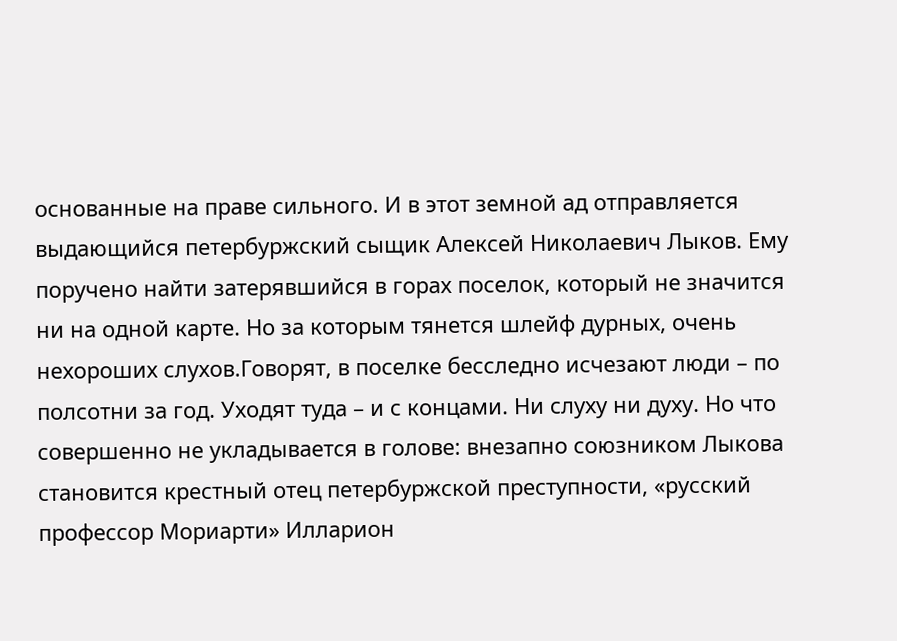основанные на праве сильного. И в этот земной ад отправляется выдающийся петербуржский сыщик Алексей Николаевич Лыков. Ему поручено найти затерявшийся в горах поселок, который не значится ни на одной карте. Но за которым тянется шлейф дурных, очень нехороших слухов.Говорят, в поселке бесследно исчезают люди – по полсотни за год. Уходят туда – и с концами. Ни слуху ни духу. Но что совершенно не укладывается в голове: внезапно союзником Лыкова становится крестный отец петербуржской преступности, «русский профессор Мориарти» Илларион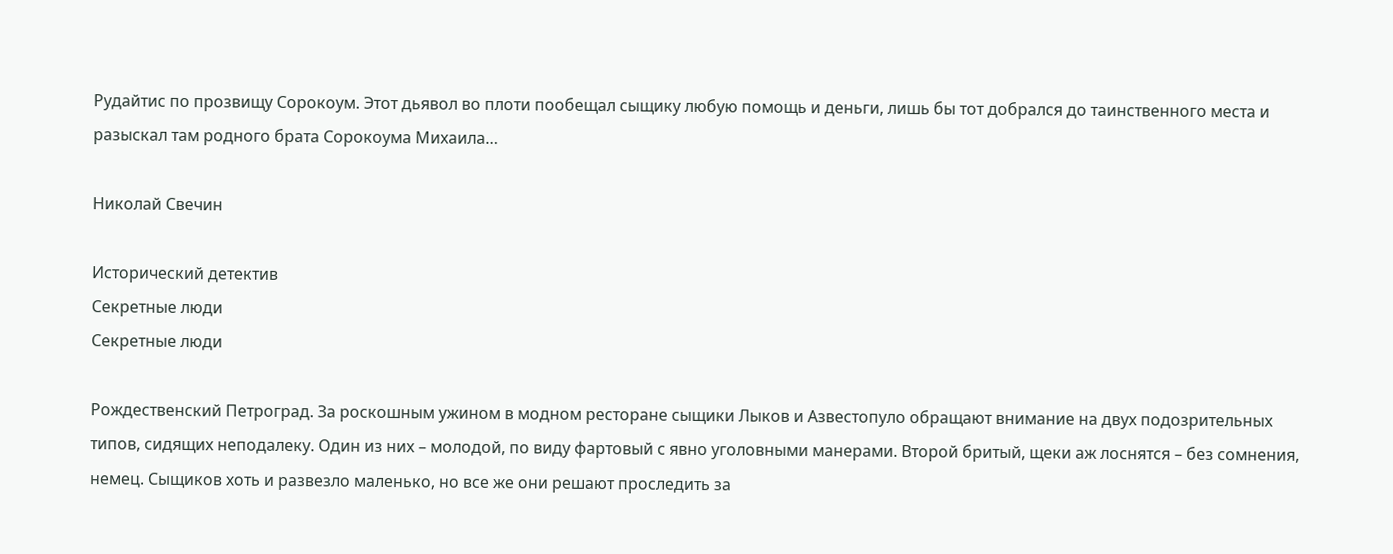Рудайтис по прозвищу Сорокоум. Этот дьявол во плоти пообещал сыщику любую помощь и деньги, лишь бы тот добрался до таинственного места и разыскал там родного брата Сорокоума Михаила…

Николай Свечин

Исторический детектив
Секретные люди
Секретные люди

Рождественский Петроград. За роскошным ужином в модном ресторане сыщики Лыков и Азвестопуло обращают внимание на двух подозрительных типов, сидящих неподалеку. Один из них – молодой, по виду фартовый с явно уголовными манерами. Второй бритый, щеки аж лоснятся – без сомнения, немец. Сыщиков хоть и развезло маленько, но все же они решают проследить за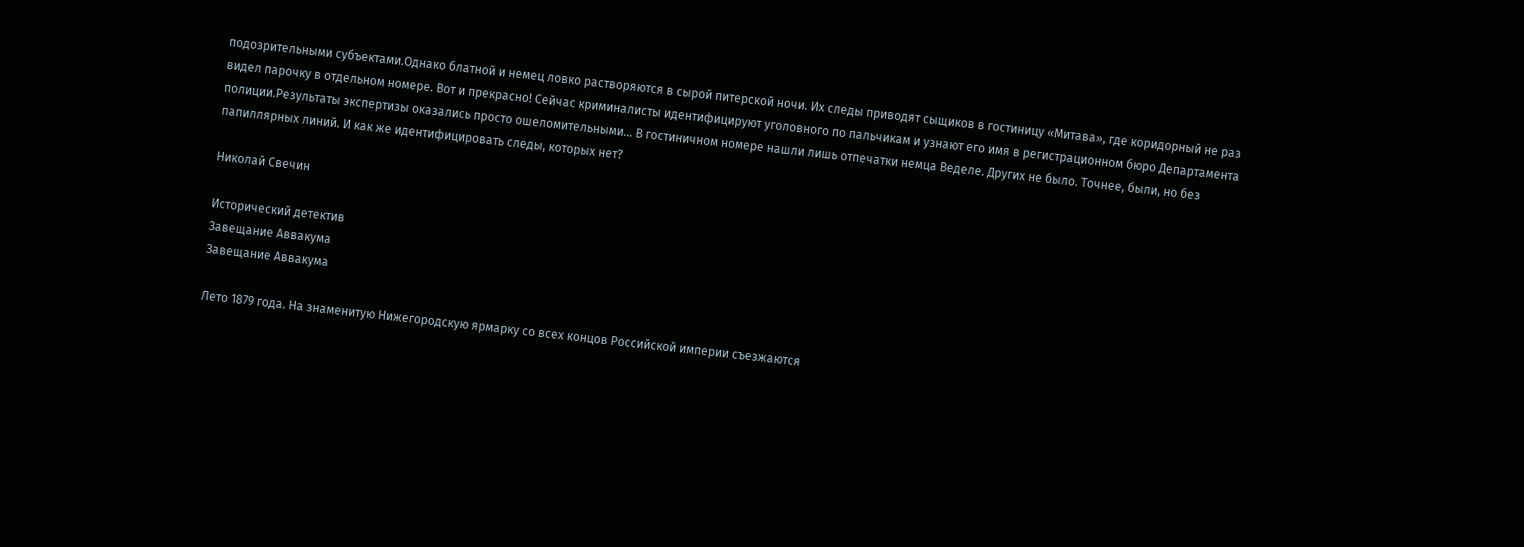подозрительными субъектами.Однако блатной и немец ловко растворяются в сырой питерской ночи. Их следы приводят сыщиков в гостиницу «Митава», где коридорный не раз видел парочку в отдельном номере. Вот и прекрасно! Сейчас криминалисты идентифицируют уголовного по пальчикам и узнают его имя в регистрационном бюро Департамента полиции.Результаты экспертизы оказались просто ошеломительными… В гостиничном номере нашли лишь отпечатки немца Веделе. Других не было. Точнее, были, но без папиллярных линий. И как же идентифицировать следы, которых нет?

Николай Свечин

Исторический детектив
Завещание Аввакума
Завещание Аввакума

Лето 1879 года. На знаменитую Нижегородскую ярмарку со всех концов Российской империи съезжаются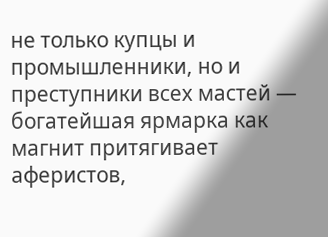не только купцы и промышленники, но и преступники всех мастей — богатейшая ярмарка как магнит притягивает аферистов,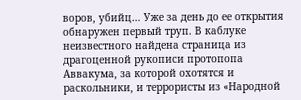воров, убийц… Уже за день до ее открытия обнаружен первый труп. В каблуке неизвестного найдена страница из драгоценной рукописи протопопа Аввакума, за которой охотятся и раскольники, и террористы из «Народной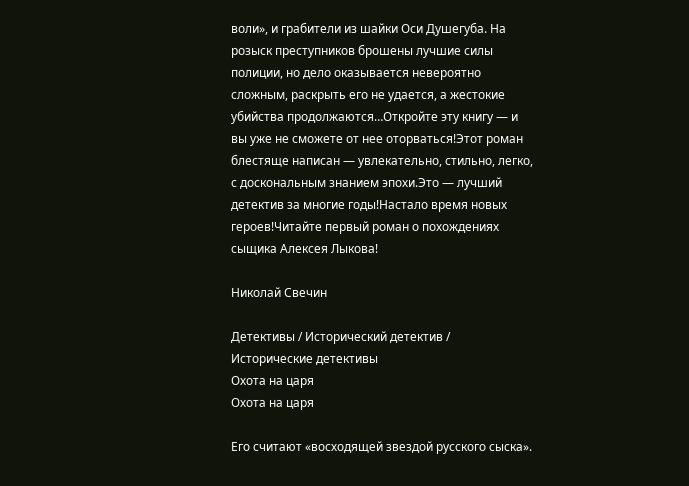воли», и грабители из шайки Оси Душегуба. На розыск преступников брошены лучшие силы полиции, но дело оказывается невероятно сложным, раскрыть его не удается, а жестокие убийства продолжаются…Откройте эту книгу — и вы уже не сможете от нее оторваться!Этот роман блестяще написан — увлекательно, стильно, легко, с доскональным знанием эпохи.Это — лучший детектив за многие годы!Настало время новых героев!Читайте первый роман о похождениях сыщика Алексея Лыкова!

Николай Свечин

Детективы / Исторический детектив / Исторические детективы
Охота на царя
Охота на царя

Его считают «восходящей звездой русского сыска».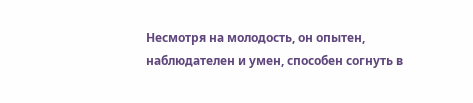Несмотря на молодость, он опытен, наблюдателен и умен, способен согнуть в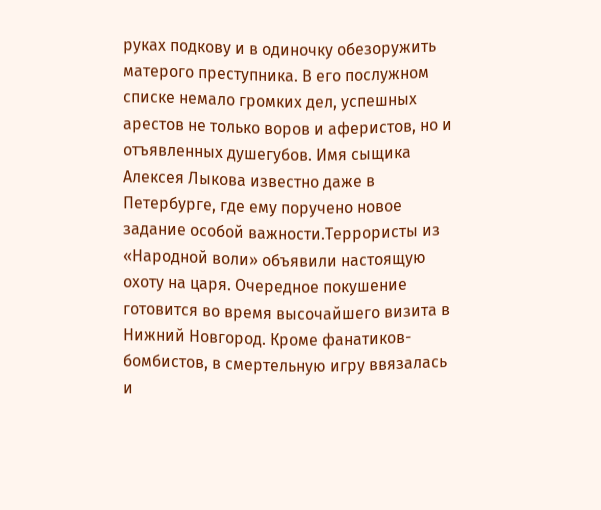руках подкову и в одиночку обезоружить матерого преступника. В его послужном списке немало громких дел, успешных арестов не только воров и аферистов, но и отъявленных душегубов. Имя сыщика Алексея Лыкова известно даже в Петербурге, где ему поручено новое задание особой важности.Террористы из «Народной воли» объявили настоящую охоту на царя. Очередное покушение готовится во время высочайшего визита в Нижний Новгород. Кроме фанатиков-бомбистов, в смертельную игру ввязалась и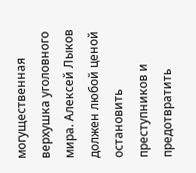могущественная верхушка уголовного мира. Алексей Лыков должен любой ценой остановить преступников и предотвратить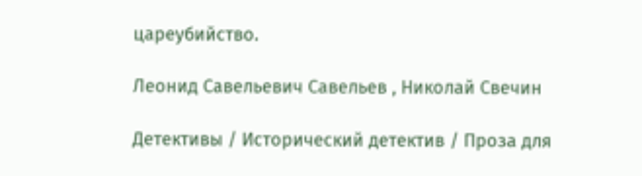цареубийство.

Леонид Савельевич Савельев , Николай Свечин

Детективы / Исторический детектив / Проза для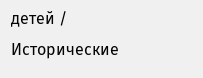детей / Исторические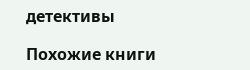детективы

Похожие книги